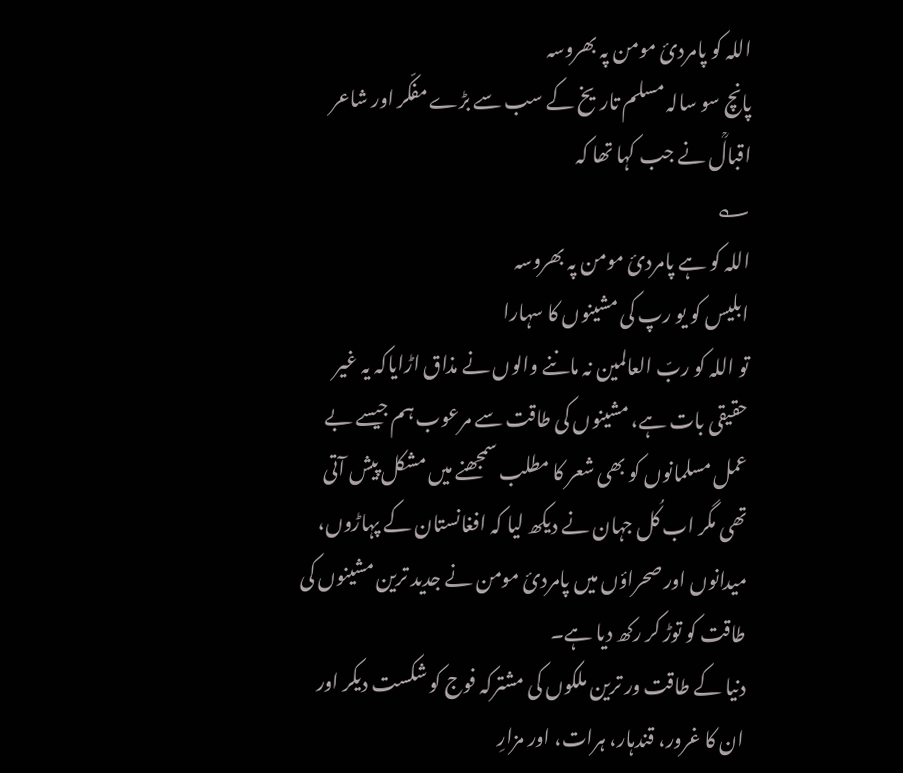اللہ کو پامردیٔ مومن پہ بھروسہ
پانچ سو سالہ مسلم تاریخ کے سب سے بڑے مفکّر اور شاعر اقبالؒ نے جب کہا تھا کہ
؎
اللہ کو ہے پامردیٔ مومن پہ بھروسہ
ابلیس کو یو رپ کی مشینوں کا سہارا
تو اللہ کو ربّ العالمین نہ ماننے والوں نے مذاق اڑایاکہ یہ غیر حقیقی بات ہے، مشینوں کی طاقت سے مرعوب ہم جیسے بے عمل مسلمانوں کو بھی شعر کا مطلب سمجھنے میں مشکل پیش آتی تھی مگر اب کُل جہان نے دیکھ لیا کہ افغانستان کے پہاڑوں، میدانوں اور صحراؤں میں پامردیٔ مومن نے جدید ترین مشینوں کی طاقت کو توڑ کر رکھ دیا ہے۔
دنیا کے طاقت ور ترین ملکوں کی مشترکہ فوج کو شکست دیکر اور ان کا غرور، قندہار، ہرات، اور مزارِ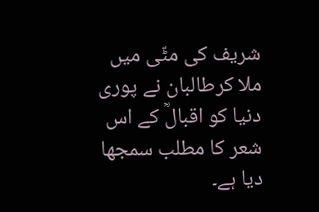شریف کی مٹّی میں ملا کرطالبان نے پوری دنیا کو اقبالؒ کے اس شعر کا مطلب سمجھا دیا ہے۔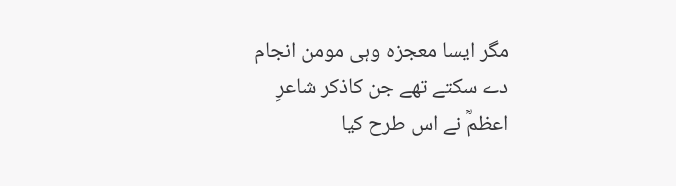مگر ایسا معجزہ وہی مومن انجام دے سکتے تھے جن کاذکر شاعرِ اعظمؒ نے اس طرح کیا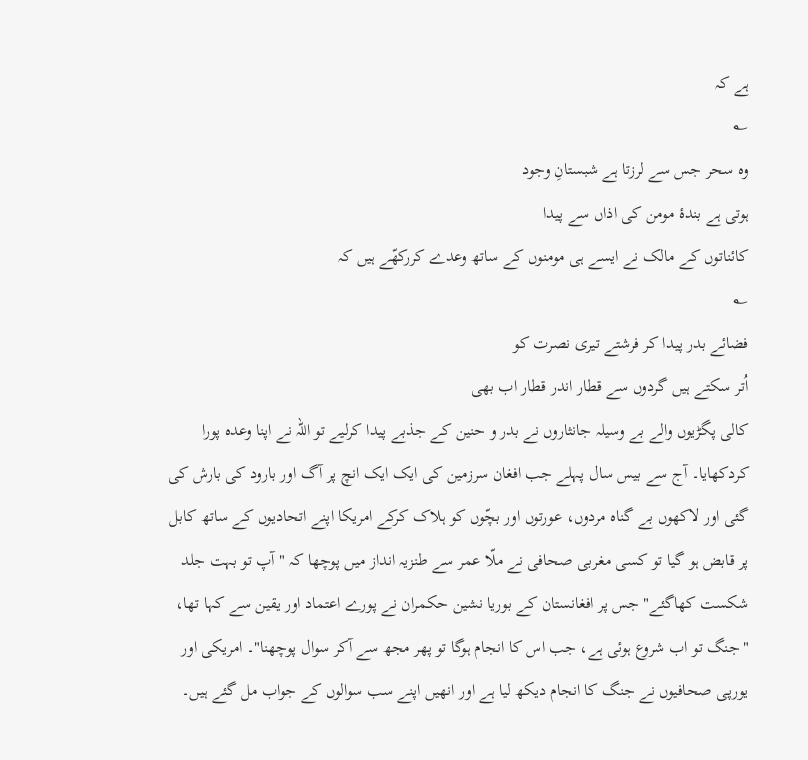ہے کہ
؎
وہ سحر جس سے لرزتا ہے شبستانِ وجود
ہوتی ہے بندۂ مومن کی اذاں سے پیدا
کائناتوں کے مالک نے ایسے ہی مومنوں کے ساتھ وعدے کررکھّے ہیں کہ
؎
فضائے بدر پیدا کر فرشتے تیری نصرت کو
اُتر سکتے ہیں گردوں سے قطار اندر قطار اب بھی
کالی پگڑیوں والے بے وسیلہ جانثاروں نے بدر و حنین کے جذبے پیدا کرلیے تو اللہ نے اپنا وعدہ پورا کردکھایا۔ آج سے بیس سال پہلے جب افغان سرزمین کی ایک ایک انچ پر آگ اور بارود کی بارش کی گئی اور لاکھوں بے گناہ مردوں، عورتوں اور بچّوں کو ہلاک کرکے امریکا اپنے اتحادیوں کے ساتھ کابل پر قابض ہو گیا تو کسی مغربی صحافی نے ملّا عمر سے طنزیہ انداز میں پوچھا کہ "آپ تو بہت جلد شکست کھاگئے" جس پر افغانستان کے بوریا نشین حکمران نے پورے اعتماد اور یقین سے کہا تھا، "جنگ تو اب شروع ہوئی ہے، جب اس کا انجام ہوگا تو پھر مجھ سے آکر سوال پوچھنا"۔ امریکی اور یورپی صحافیوں نے جنگ کا انجام دیکھ لیا ہے اور انھیں اپنے سب سوالوں کے جواب مل گئے ہیں۔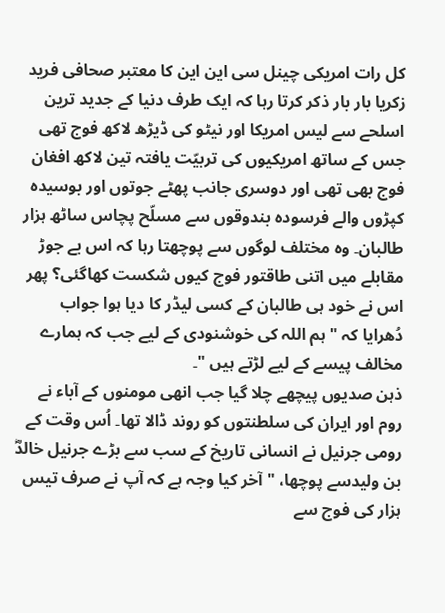کل رات امریکی چینل سی این این کا معتبر صحافی فرید زکریا بار بار ذکر کرتا رہا کہ ایک طرف دنیا کے جدید ترین اسلحے سے لیس امریکا اور نیٹو کی ڈیڑھ لاکھ فوج تھی جس کے ساتھ امریکیوں کی تربیّت یافتہ تین لاکھ افغان فوج بھی تھی اور دوسری جانب پھٹے جوتوں اور بوسیدہ کپڑوں والے فرسودہ بندوقوں سے مسلّح پچاس ساٹھ ہزار طالبان۔ وہ مختلف لوگوں سے پوچھتا رہا کہ اس بے جوڑ مقابلے میں اتنی طاقتور فوج کیوں شکست کھاگئی؟ پھر اس نے خود ہی طالبان کے کسی لیڈر کا دیا ہوا جواب دُھرایا کہ "ہم اللہ کی خوشنودی کے لیے جب کہ ہمارے مخالف پیسے کے لیے لڑتے ہیں "۔
ذہن صدیوں پیچھے چلا گیا جب انھی مومنوں کے آباء نے روم اور ایران کی سلطنتوں کو روند ڈالا تھا۔ اُس وقت کے رومی جرنیل نے انسانی تاریخ کے سب سے بڑے جرنیل خالدؓ بن ولیدسے پوچھا، "آخر کیا وجہ ہے کہ آپ نے صرف تیس ہزار کی فوج سے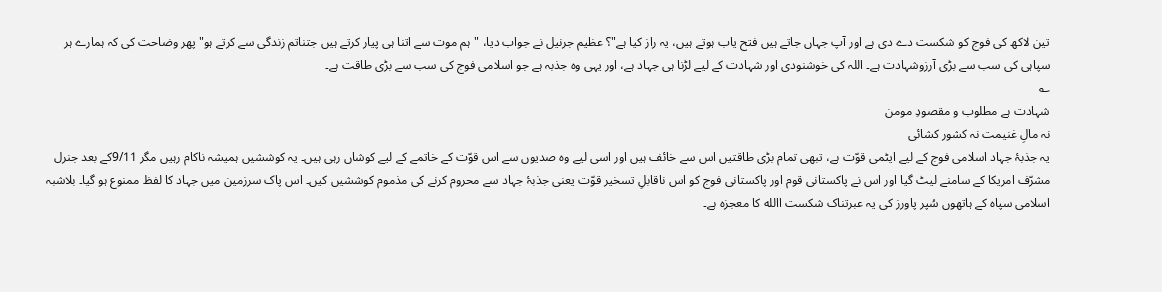تین لاکھ کی فوج کو شکست دے دی ہے اور آپ جہاں جاتے ہیں فتح یاب ہوتے ہیں، یہ راز کیا ہے"؟ عظیم جرنیل نے جواب دیا، "ہم موت سے اتنا ہی پیار کرتے ہیں جتناتم زندگی سے کرتے ہو"پھر وضاحت کی کہ ہمارے ہر سپاہی کی سب سے بڑی آرزوشہادت ہے۔ اللہ کی خوشنودی اور شہادت کے لیے لڑنا ہی جہاد ہے، اور یہی وہ جذبہ ہے جو اسلامی فوج کی سب سے بڑی طاقت ہے۔
؎
شہادت ہے مطلوب و مقصودِ مومن
نہ مالِ غنیمت نہ کشور کشائی
یہ جذبۂ جہاد اسلامی فوج کے لیے ایٹمی قوّت ہے، تبھی تمام بڑی طاقتیں اس سے خائف ہیں اور اسی لیے وہ صدیوں سے اس قوّت کے خاتمے کے لیے کوشاں رہی ہیں۔ یہ کوششیں ہمیشہ ناکام رہیں مگر 9/11کے بعد جنرل مشرّف امریکا کے سامنے لیٹ گیا اور اس نے پاکستانی قوم اور پاکستانی فوج کو اس ناقابلِ تسخیر قوّت یعنی جذبۂ جہاد سے محروم کرنے کی مذموم کوششیں کیں۔ اس پاک سرزمین میں جہاد کا لفظ ممنوع ہو گیا۔ بلاشبہ اسلامی سپاہ کے ہاتھوں سُپر پاورز کی یہ عبرتناک شکست االله کا معجزہ ہے۔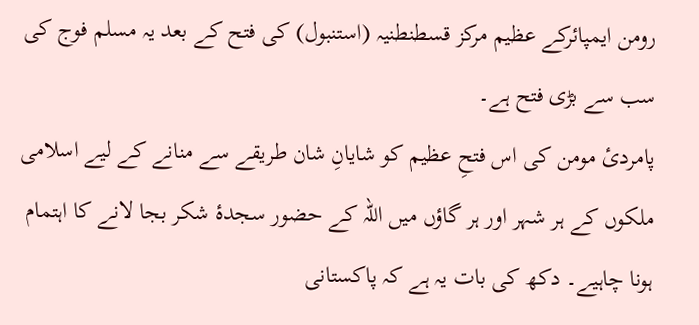رومن ایمپائرکے عظیم مرکز قسطنطنیہ (استنبول) کی فتح کے بعد یہ مسلم فوج کی سب سے بڑی فتح ہے۔
پامردیٔ مومن کی اس فتحِ عظیم کو شایانِ شان طریقے سے منانے کے لیے اسلامی ملکوں کے ہر شہر اور ہر گاؤں میں اللہ کے حضور سجدۂ شکر بجا لانے کا اہتمام ہونا چاہیے۔ دکھ کی بات یہ ہے کہ پاکستانی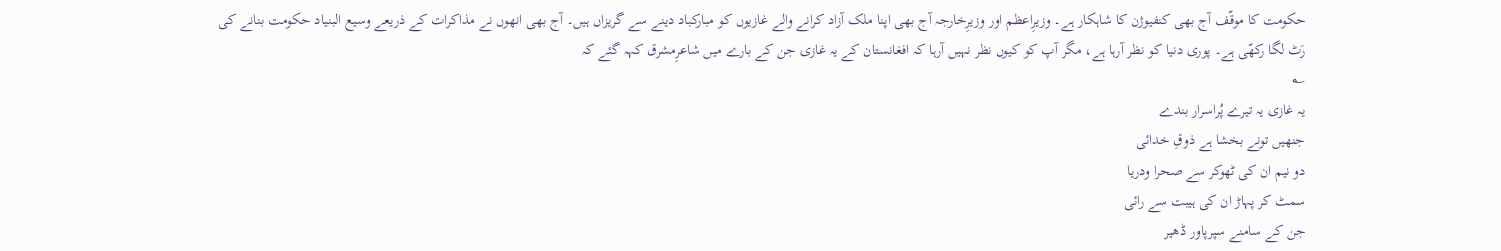حکومت کا موقّف آج بھی کنفیوژن کا شاہکار ہے۔ وزیرِاعظم اور وزیرِخارجہ آج بھی اپنا ملک آزاد کرانے والے غازیوں کو مبارکباد دینے سے گریزاں ہیں۔ آج بھی انھوں نے مذاکرات کے ذریعے وسیع البنیاد حکومت بنانے کی رَٹ لگا رکھّی ہے۔ پوری دنیا کو نظر آرہا ہے، مگر آپ کو کیوں نظر نہیں آرہا کہ افغانستان کے یہ غازی جن کے بارے میں شاعرِمشرق کہہ گئے کہ
؎
یہ غازی یہ تیرے پُراسرار بندے
جنھیں تونے بخشا ہے ذوقِ خدائی
دو نیم ان کی ٹھوکر سے صحرا ودریا
سمٹ کر پہاڑ ان کی ہیبت سے رائی
جن کے سامنے سپرپاور ڈھیر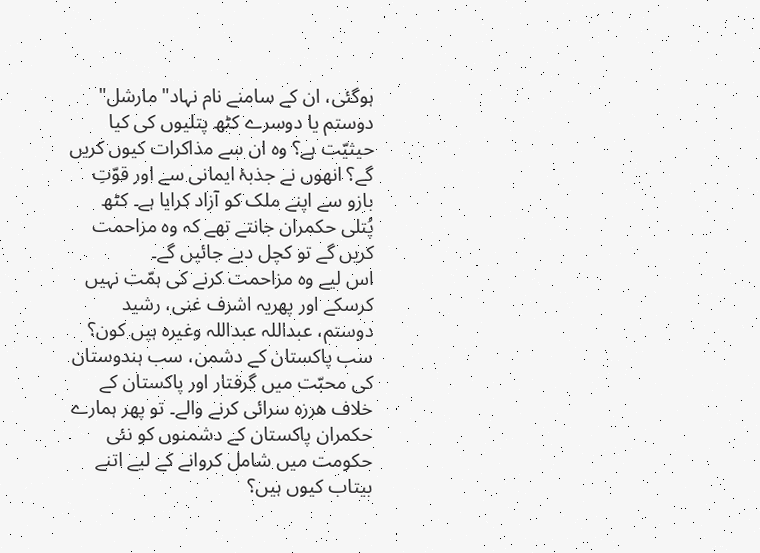ہوگئی، ان کے سامنے نام نہاد"مارشل" دوستم یا دوسرے کٹھ پتلیوں کی کیا حیثیّت ہے؟ وہ ان سے مذاکرات کیوں کریں گے؟ انھوں نے جذبۂ ایمانی سے اور قوّتِ بازو سے اپنے ملک کو آزاد کرایا ہے۔ کٹھ پُتلی حکمران جانتے تھے کہ وہ مزاحمت کریں گے تو کچل دیے جائیں گے۔
اس لیے وہ مزاحمت کرنے کی ہمّت نہیں کرسکے اور پھریہ اشرف غنی، رشید دوستم، عبداللہ عبداللہ وغیرہ ہیں کون؟ سب پاکستان کے دشمن، سب ہندوستان کی محبّت میں گرفتار اور پاکستان کے خلاف ھرزہ سرائی کرنے والے۔ تو پھر ہمارے حکمران پاکستان کے دشمنوں کو نئی حکومت میں شامل کروانے کے لیے اتنے بیتاب کیوں ہیں؟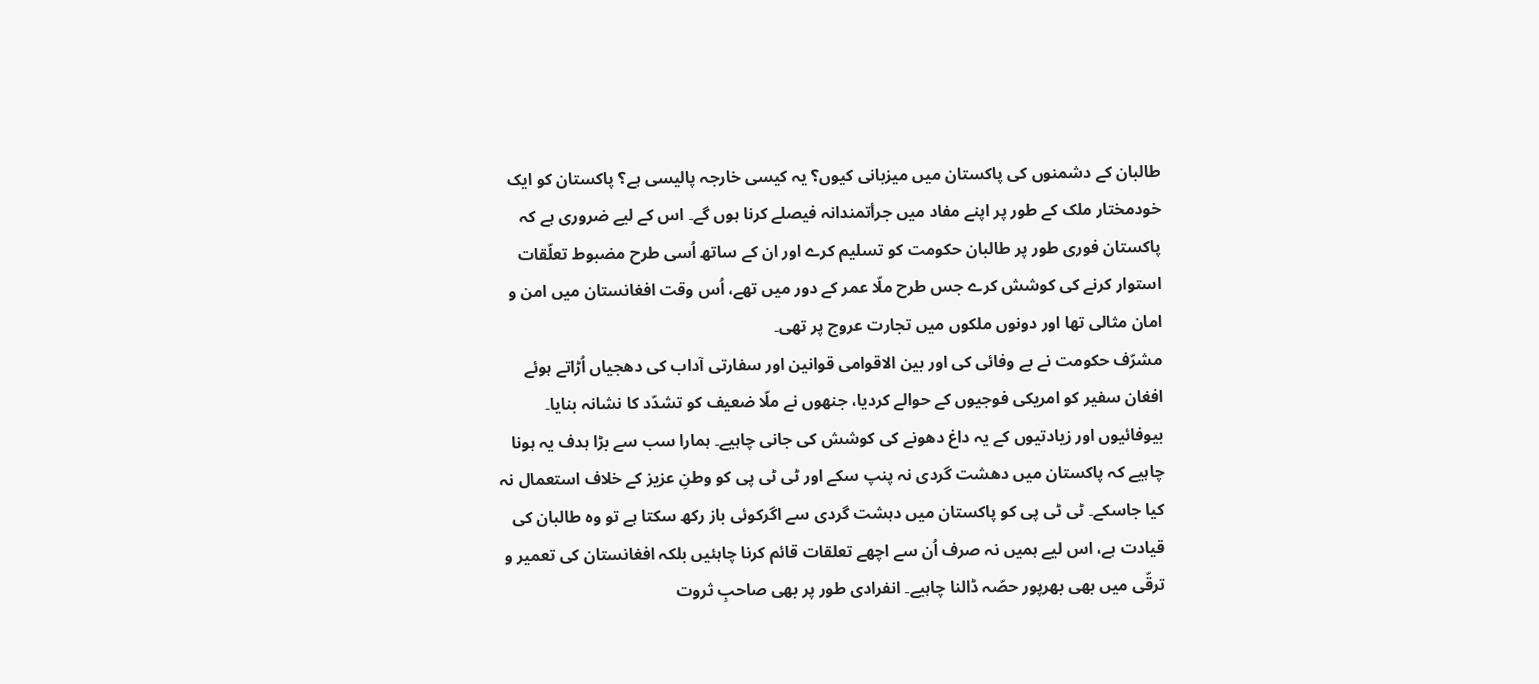طالبان کے دشمنوں کی پاکستان میں میزبانی کیوں؟ یہ کیسی خارجہ پالیسی ہے؟ پاکستان کو ایک خودمختار ملک کے طور پر اپنے مفاد میں جرأتمندانہ فیصلے کرنا ہوں گے۔ اس کے لیے ضروری ہے کہ پاکستان فوری طور پر طالبان حکومت کو تسلیم کرے اور ان کے ساتھ اُسی طرح مضبوط تعلّقات استوار کرنے کی کوشش کرے جس طرح ملّا عمر کے دور میں تھے، اُس وقت افغانستان میں امن و امان مثالی تھا اور دونوں ملکوں میں تجارت عروج پر تھی۔
مشرّف حکومت نے بے وفائی کی اور بین الاقوامی قوانین اور سفارتی آداب کی دھجیاں اُڑاتے ہوئے افغان سفیر کو امریکی فوجیوں کے حوالے کردیا، جنھوں نے ملّا ضعیف کو تشدّد کا نشانہ بنایا۔ بیوفائیوں اور زیادتیوں کے یہ داغ دھونے کی کوشش کی جانی چاہیے۔ ہمارا سب سے بڑا ہدف یہ ہونا چاہیے کہ پاکستان میں دھشت گردی نہ پنپ سکے اور ٹی ٹی پی کو وطنِ عزیز کے خلاف استعمال نہ کیا جاسکے۔ ٹی ٹی پی کو پاکستان میں دہشت گردی سے اگرکوئی باز رکھ سکتا ہے تو وہ طالبان کی قیادت ہے، اس لیے ہمیں نہ صرف اُن سے اچھے تعلقات قائم کرنا چاہئیں بلکہ افغانستان کی تعمیر و ترقّی میں بھی بھرپور حصّہ ڈالنا چاہیے۔ انفرادی طور پر بھی صاحبِ ثروت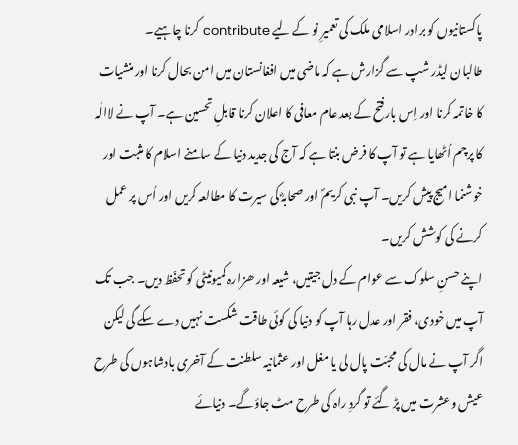پاکستانیوں کو برادر اسلامی ملک کی تعمیرِ نو کے لیے contribute کرنا چاہیے۔
طالبان لیڈر شپ سے گزارش ہے کہ ماضی میں افغانستان میں امن بحال کرنا اور منشیات کا خاتمہ کرنا اور اِس بارفتح کے بعد عام معافی کا اعلان کرنا قابلِ تحسین ہے۔ آپ نے لاالٰہ کا پرچم اُٹھایا ہے تو آپ کا فرض بنتا ہے کہ آج کی جدید دنیا کے سامنے اسلام کا مثبت اور خوشنما امیج پیش کریں۔ آپ نبی کریمؐ اور صحابہؓ کی سیرت کا مطالعہ کریں اور اُس پر عمل کرنے کی کوشش کریں۔
اپنے حسنِ سلوک سے عوام کے دل جیتیں، شیعہ اور ھزارہ کمیونیٹی کو تحفّظ دیں۔ جب تک آپ میں خودی، فقر اور عدل رہا آپ کو دنیا کی کوئی طاقت شکست نہیں دے سکے گی لیکن اگر آپ نے مال کی محبّت پال لی یا مغل اور عثمانیہ سلطنت کے آخری بادشاہوں کی طرح عیش وعشرت میں پڑ گئے تو گردِ راہ کی طرح مٹ جاؤگے۔ دنیائے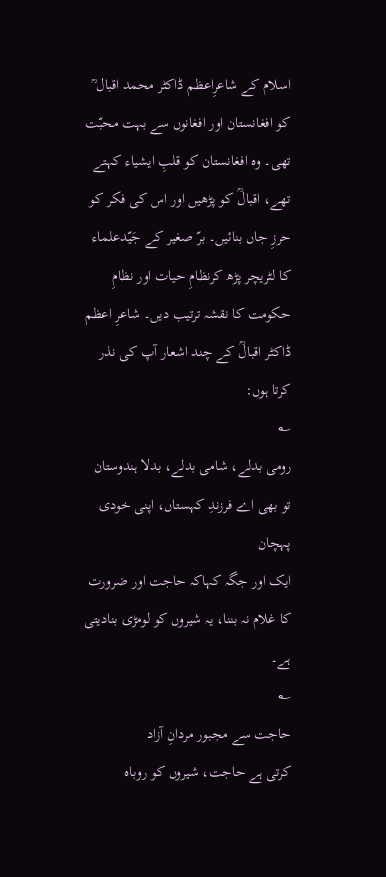اسلام کے شاعرِاعظم ڈاکٹر محمد اقبال ؒ کو افغانستان اور افغانوں سے بہت محبّت تھی۔ وہ افغانستان کو قلبِ ایشیاء کہتے تھے، اقبالؒ کو پڑھیں اور اس کی فکر کو حرزِ جاں بنائیں۔ برّ صغیر کے جَیّدعلماء کا لٹریچر پڑھ کرنظامِ حیات اور نظامِ حکومت کا نقشہ ترتیب دیں۔ شاعرِ اعظم ڈاکٹر اقبالؒ کے چند اشعار آپ کی نذر کرتا ہوں:
؎
رومی بدلے، شامی بدلے، بدلا ہندوستان
تو بھی اے فرزندِ کہستاں، اپنی خودی پہچان
ایک اور جگہ کہاکہ حاجت اور ضرورت کا غلام نہ بننا، یہ شیروں کو لومڑی بنادیتی ہے۔
؎
حاجت سے مجبور مردانِ آزاد
کرتی ہے حاجت، شیروں کو روباہ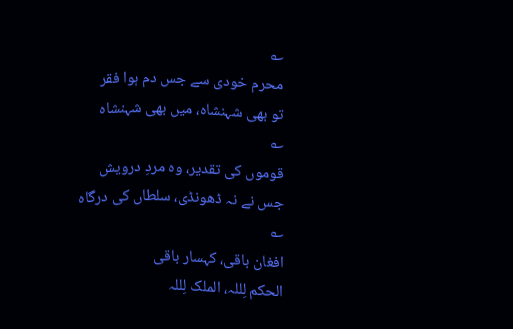؎
محرم خودی سے جس دم ہوا فقر
تو بھی شہنشاہ، میں بھی شہنشاہ
؎
قوموں کی تقدیر، وہ مردِ درویش
جس نے نہ ڈھونڈی، سلطاں کی درگاہ
؎
افغان باقی، کہسار باقی
الحکم لِللہ، الملک لِللہ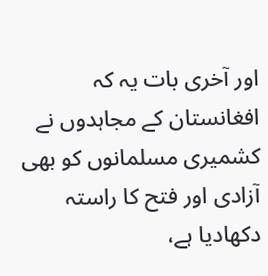اور آخری بات یہ کہ افغانستان کے مجاہدوں نے کشمیری مسلمانوں کو بھی آزادی اور فتح کا راستہ دکھادیا ہے،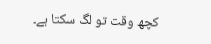کچھ وقت تو لگ سکتا ہے۔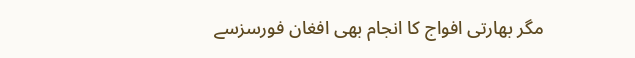مگر بھارتی افواج کا انجام بھی افغان فورسزسے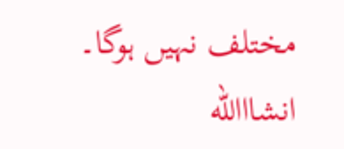مختلف نہیں ہوگا۔ انشااالله